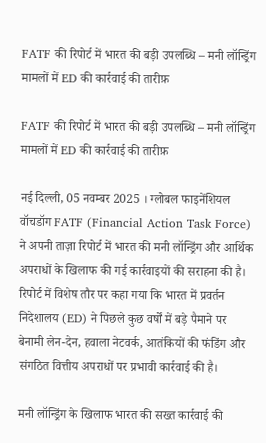FATF की रिपोर्ट में भारत की बड़ी उपलब्धि – मनी लॉन्ड्रिंग मामलों में ED की कार्रवाई की तारीफ़

FATF की रिपोर्ट में भारत की बड़ी उपलब्धि – मनी लॉन्ड्रिंग मामलों में ED की कार्रवाई की तारीफ़

नई दिल्ली, 05 नवम्बर 2025 । ग्लोबल फाइनेंशियल वॉचडॉग FATF (Financial Action Task Force) ने अपनी ताज़ा रिपोर्ट में भारत की मनी लॉन्ड्रिंग और आर्थिक अपराधों के खिलाफ की गई कार्रवाइयों की सराहना की है। रिपोर्ट में विशेष तौर पर कहा गया कि भारत में प्रवर्तन निदेशालय (ED) ने पिछले कुछ वर्षों में बड़े पैमाने पर बेनामी लेन-देन, हवाला नेटवर्क, आतंकियों की फंडिंग और संगठित वित्तीय अपराधों पर प्रभावी कार्रवाई की है।

मनी लॉन्ड्रिंग के खिलाफ भारत की सख्त कार्रवाई की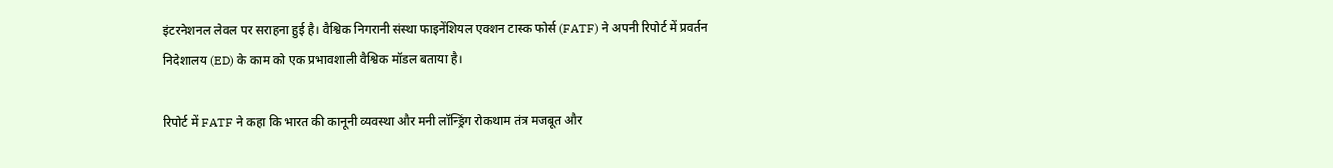इंटरनेशनल लेवल पर सराहना हुई है। वैश्विक निगरानी संस्था फाइनेंशियल एक्शन टास्क फोर्स (FATF) ने अपनी रिपोर्ट में प्रवर्तन निदेशालय (ED) के काम को एक प्रभावशाली वैश्विक मॉडल बताया है।

रिपोर्ट में FATF ने कहा कि भारत की कानूनी व्यवस्था और मनी लॉन्ड्रिंग रोकथाम तंत्र मजबूत और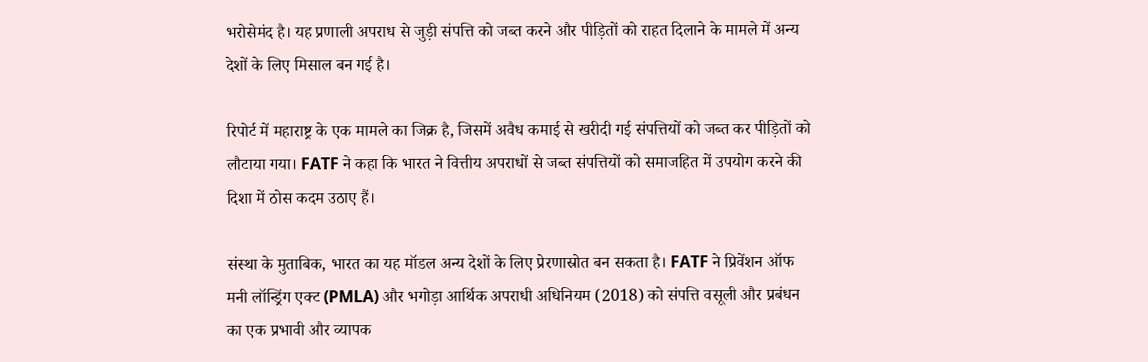भरोसेमंद है। यह प्रणाली अपराध से जुड़ी संपत्ति को जब्त करने और पीड़ितों को राहत दिलाने के मामले में अन्य देशों के लिए मिसाल बन गई है।

रिपोर्ट में महाराष्ट्र के एक मामले का जिक्र है, जिसमें अवैध कमाई से खरीदी गई संपत्तियों को जब्त कर पीड़ितों को लौटाया गया। FATF ने कहा कि भारत ने वित्तीय अपराधों से जब्त संपत्तियों को समाजहित में उपयोग करने की दिशा में ठोस कदम उठाए हैं।

संस्था के मुताबिक, भारत का यह मॉडल अन्य देशों के लिए प्रेरणास्रोत बन सकता है। FATF ने प्रिवेंशन ऑफ मनी लॉन्ड्रिंग एक्ट (PMLA) और भगोड़ा आर्थिक अपराधी अधिनियम (2018) को संपत्ति वसूली और प्रबंधन का एक प्रभावी और व्यापक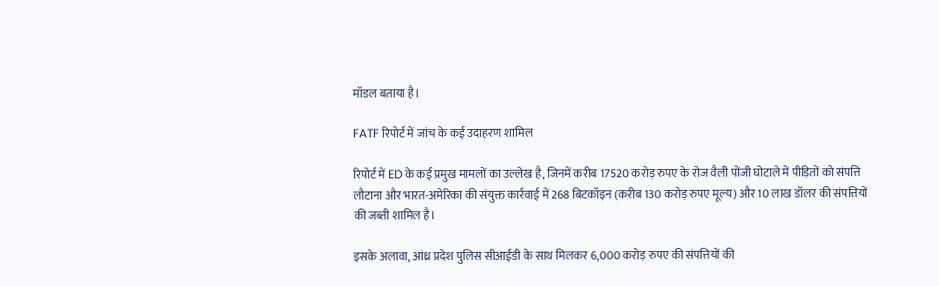मॉडल बताया है।

FATF रिपोर्ट में जांच के कई उदाहरण शामिल

रिपोर्ट में ED के कई प्रमुख मामलों का उल्लेख है, जिनमें करीब 17520 करोड़ रुपए के रोज वैली पोंजी घोटाले में पीड़ितों को संपत्ति लौटाना और भारत-अमेरिका की संयुक्त कार्रवाई में 268 बिटकॉइन (करीब 130 करोड़ रुपए मूल्य) और 10 लाख डॉलर की संपत्तियों की जब्ती शामिल है।

इसके अलावा, आंध्र प्रदेश पुलिस सीआईडी के साथ मिलकर 6,000 करोड़ रुपए की संपत्तियों की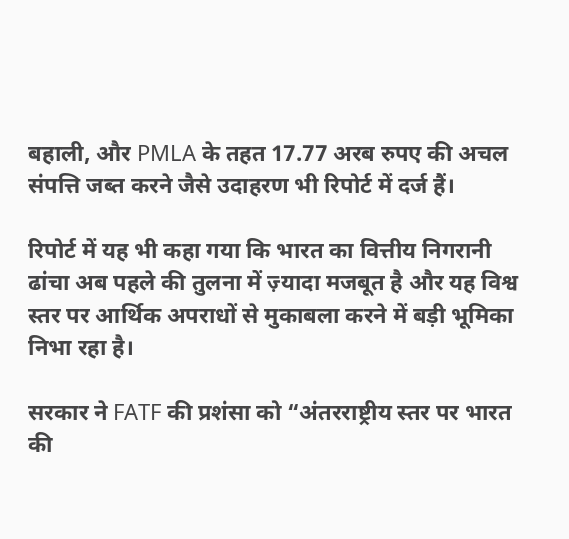बहाली, और PMLA के तहत 17.77 अरब रुपए की अचल संपत्ति जब्त करने जैसे उदाहरण भी रिपोर्ट में दर्ज हैं।

रिपोर्ट में यह भी कहा गया कि भारत का वित्तीय निगरानी ढांचा अब पहले की तुलना में ज़्यादा मजबूत है और यह विश्व स्तर पर आर्थिक अपराधों से मुकाबला करने में बड़ी भूमिका निभा रहा है।

सरकार ने FATF की प्रशंसा को “अंतरराष्ट्रीय स्तर पर भारत की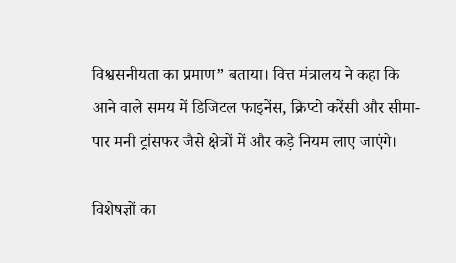विश्वसनीयता का प्रमाण” बताया। वित्त मंत्रालय ने कहा कि आने वाले समय में डिजिटल फाइनेंस, क्रिप्टो करेंसी और सीमा-पार मनी ट्रांसफर जैसे क्षेत्रों में और कड़े नियम लाए जाएंगे।

विशेषज्ञों का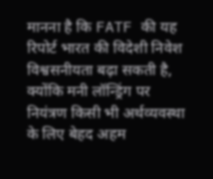मानना है कि FATF की यह रिपोर्ट भारत की विदेशी निवेश विश्वसनीयता बढ़ा सकती है, क्योंकि मनी लॉन्ड्रिंग पर नियंत्रण किसी भी अर्थव्यवस्था के लिए बेहद अहम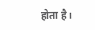होता है।